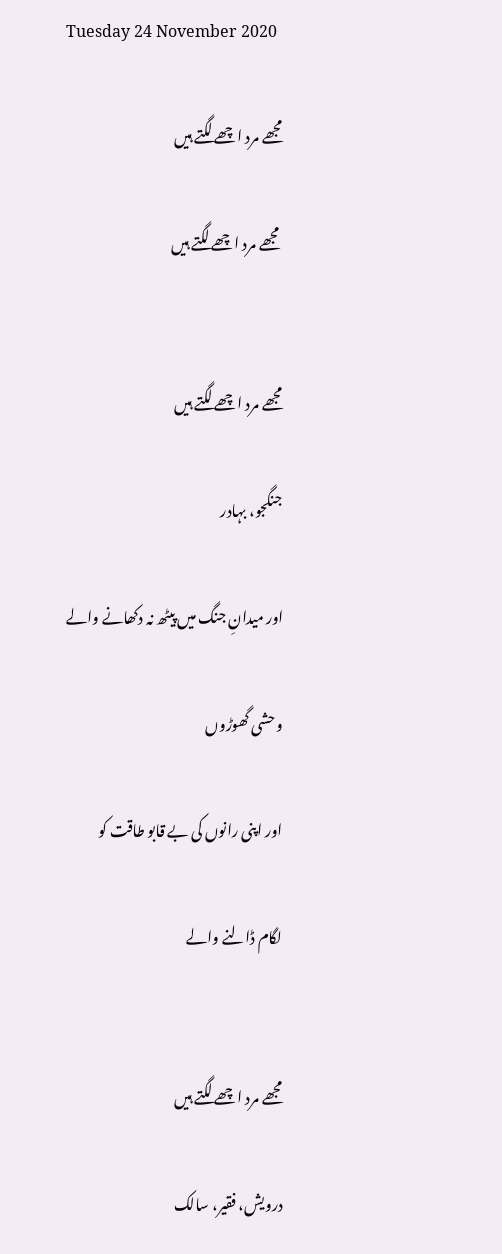Tuesday 24 November 2020

مجھے مرد اچھے لگتے ہیں

 مجھے مرد اچھے لگتے ہیں


مجھے مرد اچھے لگتے ہیں

جنگجو، بہادر

اور میدانِ جنگ میں پیٹھ نہ دکھانے والے

وحشی گھوڑوں

اور اپنی رانوں کی بے قابو طاقت کو

لگام ڈالنے والے


مجھے مرد اچھے لگتے ہیں

درویش، فقیر، سالک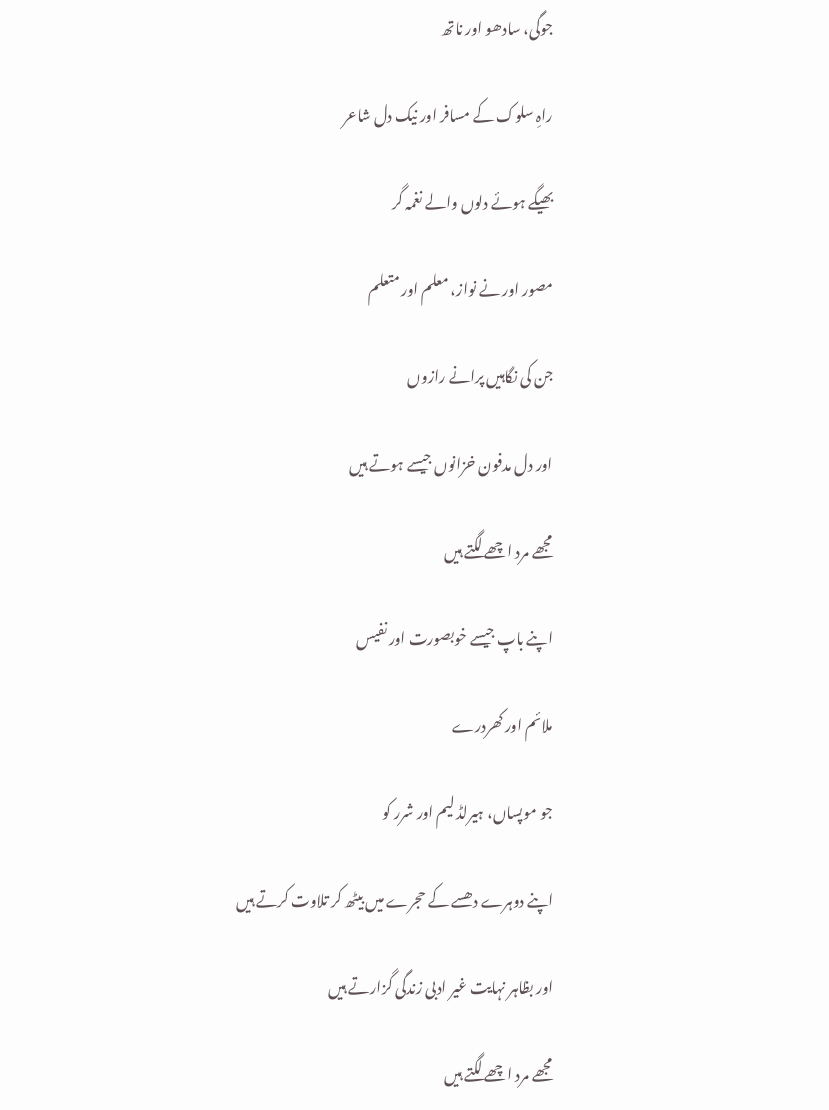جوگی، سادھو اور ناتھ

راہِ سلوک کے مسافر اور نیک دل شاعر

بھیگے ہوئے دلوں والے نغمہ گر

مصور اور نے نواز، معلم اور متعلم

جن کی نگاہیں پرانے رازوں

اور دل مدفون خزانوں جیسے ہوتے ہیں

مجھے مرد اچھے لگتے ہیں

اپنے باپ جیسے خوبصورت اور نفیس

ملائم اور کھردرے

جو موپساں، ہیرلڈ لیم اور شرر کو

اپنے دوہرے دھسے کے حجرے میں بیٹھ کر تلاوت کرتے ہیں

اور بظاہر نہایت غیر ادبی زندگی گزارتے ہیں

مجھے مرد اچھے لگتے ہیں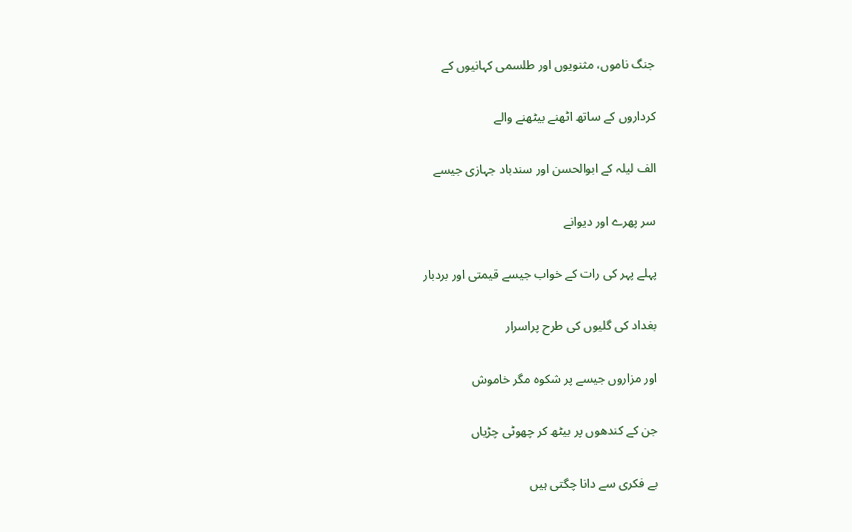جنگ ناموں، مثنویوں اور طلسمی کہانیوں کے

کرداروں کے ساتھ اٹھنے بیٹھنے والے

الف لیلہ کے ابوالحسن اور سندباد جہازی جیسے

سر پھرے اور دیوانے

پہلے پہر کی رات کے خواب جیسے قیمتی اور بردبار

بغداد کی گلیوں کی طرح پراسرار

اور مزاروں جیسے پر شکوہ مگر خاموش

جن کے کندھوں پر بیٹھ کر چھوٹی چڑیاں

بے فکری سے دانا چگتی ہیں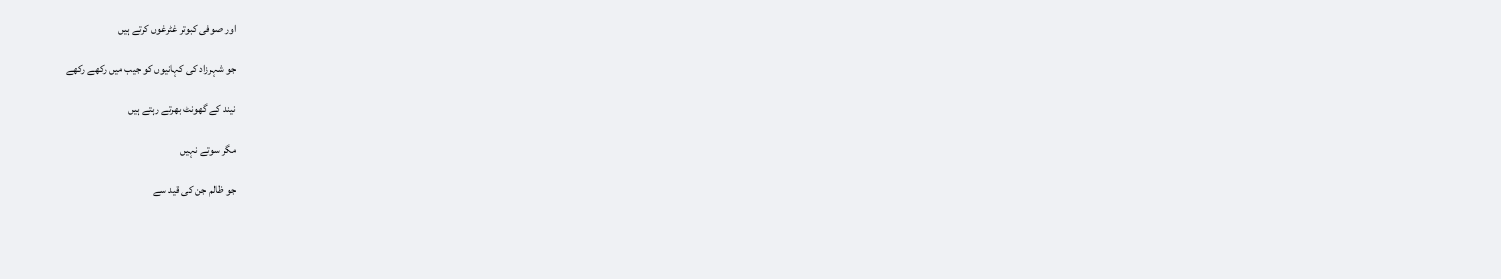اور صوفی کبوتر غٹرغوں کرتے ہیں

جو شہرزاد کی کہانیوں کو جیب میں رکھے رکھے

نیند کے گھونٹ بھرتے رہتے ہیں

مگر سوتے نہیں

جو ظالم جن کی قید سے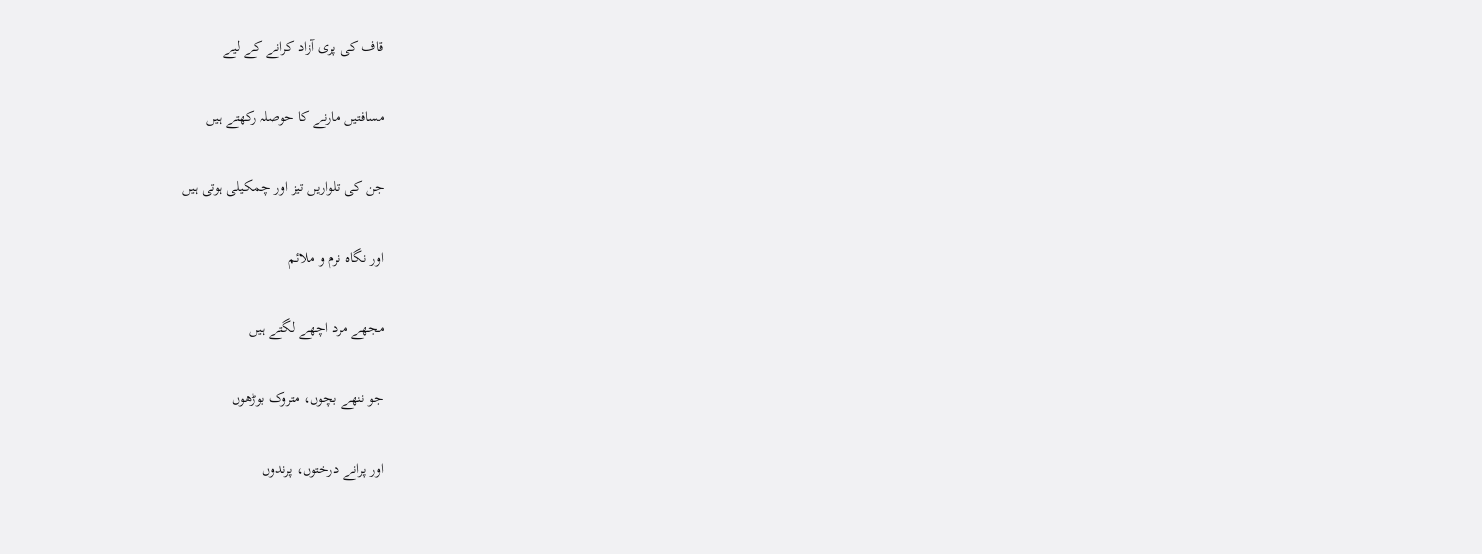قاف کی پری آزاد کرانے کے لیے

مسافتیں مارنے کا حوصلہ رکھتے ہیں

جن کی تلواریں تیز اور چمکیلی ہوتی ہیں

اور نگاہ نرم و ملائم

مجھے مرد اچھے لگتے ہیں

جو ننھے بچوں، متروک بوڑھوں

اور پرانے درختوں، پرندوں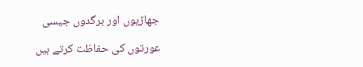جھاڑیوں اور برگدوں جیسی

عورتوں کی حفاظت کرتے ہیں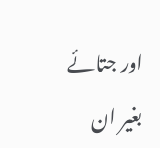اور جتائے بغیر ان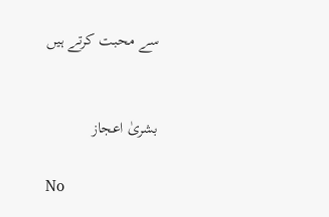سے محبت کرتے ہیں


بشریٰ اعجاز

No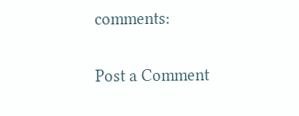comments:

Post a Comment